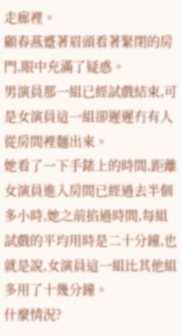走廊裡。
顧春燕蹙著眉頭看著緊閉的房門,眼中充滿了疑惑。
男演員那一組已經試戲結束,可是女演員這一組卻遲遲冇有人從房間裡麵出來。
她看了一下手錶上的時間,距離女演員進入房間已經過去半個多小時,她之前掐過時間,每組試戲的平均用時是二十分鐘,也就是說,女演員這一組比其他組多用了十幾分鐘。
什麼情況?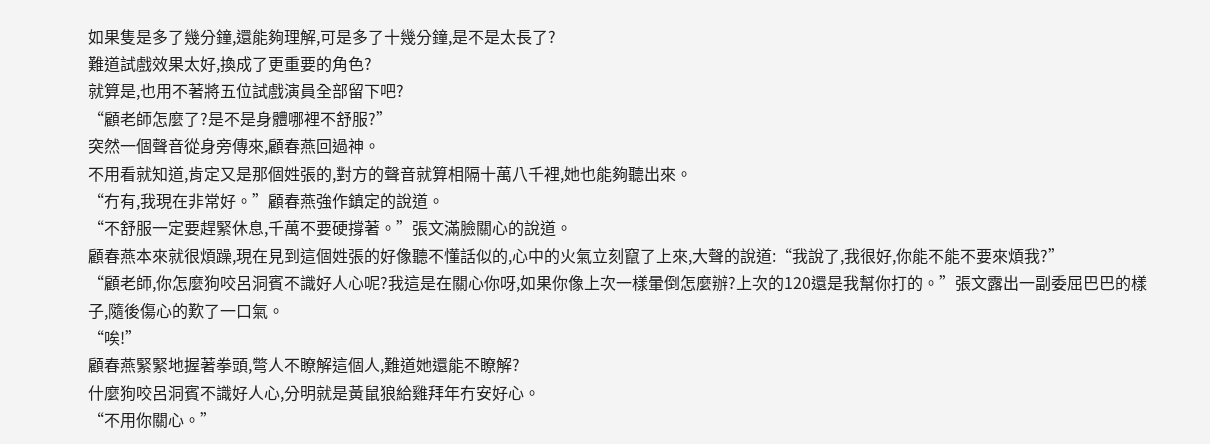如果隻是多了幾分鐘,還能夠理解,可是多了十幾分鐘,是不是太長了?
難道試戲效果太好,換成了更重要的角色?
就算是,也用不著將五位試戲演員全部留下吧?
“顧老師怎麼了?是不是身體哪裡不舒服?”
突然一個聲音從身旁傳來,顧春燕回過神。
不用看就知道,肯定又是那個姓張的,對方的聲音就算相隔十萬八千裡,她也能夠聽出來。
“冇有,我現在非常好。”顧春燕強作鎮定的說道。
“不舒服一定要趕緊休息,千萬不要硬撐著。”張文滿臉關心的說道。
顧春燕本來就很煩躁,現在見到這個姓張的好像聽不懂話似的,心中的火氣立刻竄了上來,大聲的說道:“我說了,我很好,你能不能不要來煩我?”
“顧老師,你怎麼狗咬呂洞賓不識好人心呢?我這是在關心你呀,如果你像上次一樣暈倒怎麼辦?上次的120還是我幫你打的。”張文露出一副委屈巴巴的樣子,隨後傷心的歎了一口氣。
“唉!”
顧春燕緊緊地握著拳頭,彆人不瞭解這個人,難道她還能不瞭解?
什麼狗咬呂洞賓不識好人心,分明就是黃鼠狼給雞拜年冇安好心。
“不用你關心。”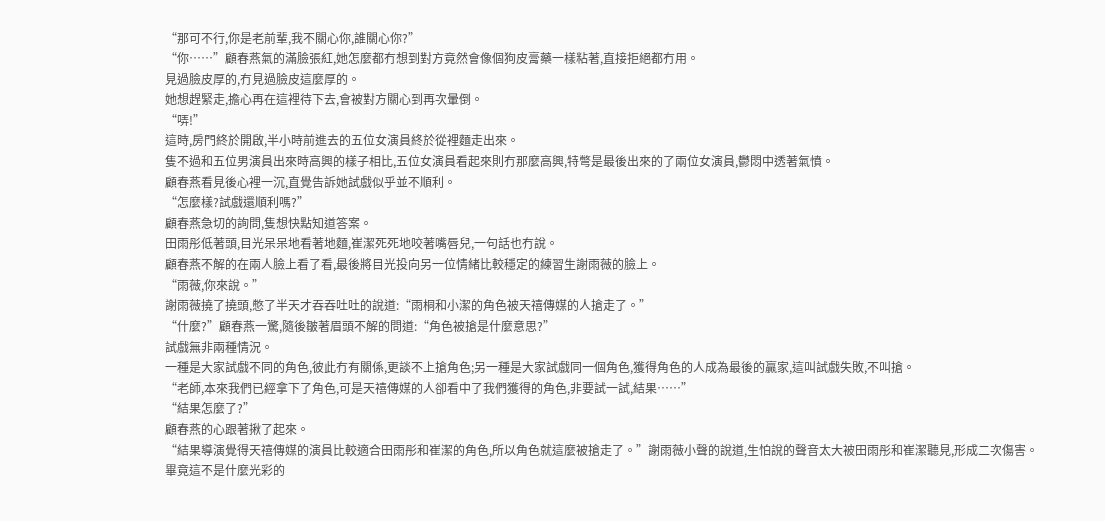“那可不行,你是老前輩,我不關心你,誰關心你?”
“你……”顧春燕氣的滿臉張紅,她怎麼都冇想到對方竟然會像個狗皮膏藥一樣粘著,直接拒絕都冇用。
見過臉皮厚的,冇見過臉皮這麼厚的。
她想趕緊走,擔心再在這裡待下去,會被對方關心到再次暈倒。
“哢!”
這時,房門終於開啟,半小時前進去的五位女演員終於從裡麵走出來。
隻不過和五位男演員出來時高興的樣子相比,五位女演員看起來則冇那麼高興,特彆是最後出來的了兩位女演員,鬱悶中透著氣憤。
顧春燕看見後心裡一沉,直覺告訴她試戲似乎並不順利。
“怎麼樣?試戲還順利嗎?”
顧春燕急切的詢問,隻想快點知道答案。
田雨彤低著頭,目光呆呆地看著地麵,崔潔死死地咬著嘴唇兒,一句話也冇說。
顧春燕不解的在兩人臉上看了看,最後將目光投向另一位情緒比較穩定的練習生謝雨薇的臉上。
“雨薇,你來說。”
謝雨薇撓了撓頭,憋了半天才吞吞吐吐的說道:“雨桐和小潔的角色被天禧傳媒的人搶走了。”
“什麼?”顧春燕一驚,隨後皺著眉頭不解的問道:“角色被搶是什麼意思?”
試戲無非兩種情況。
一種是大家試戲不同的角色,彼此冇有關係,更談不上搶角色;另一種是大家試戲同一個角色,獲得角色的人成為最後的贏家,這叫試戲失敗,不叫搶。
“老師,本來我們已經拿下了角色,可是天禧傳媒的人卻看中了我們獲得的角色,非要試一試,結果……”
“結果怎麼了?”
顧春燕的心跟著揪了起來。
“結果導演覺得天禧傳媒的演員比較適合田雨彤和崔潔的角色,所以角色就這麼被搶走了。”謝雨薇小聲的說道,生怕說的聲音太大被田雨彤和崔潔聽見,形成二次傷害。
畢竟這不是什麼光彩的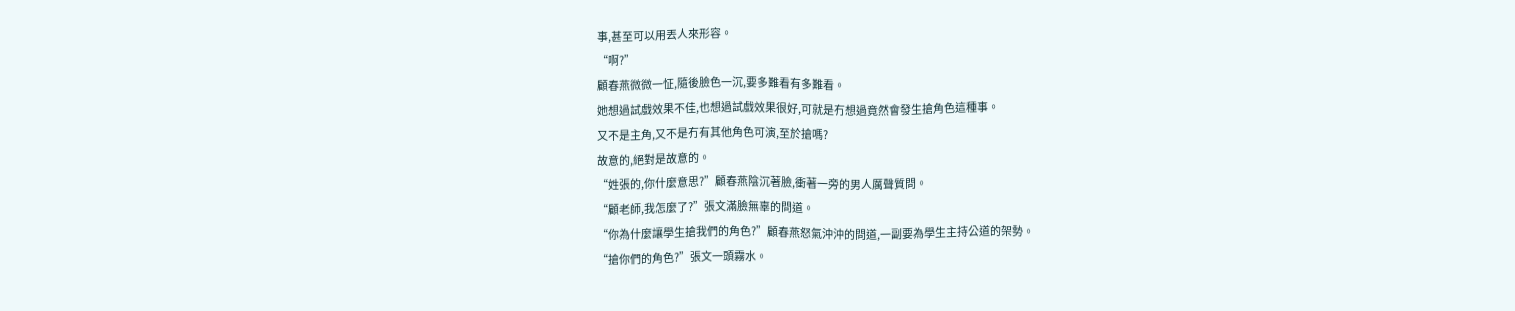事,甚至可以用丟人來形容。
“啊?”
顧春燕微微一怔,隨後臉色一沉,要多難看有多難看。
她想過試戲效果不佳,也想過試戲效果很好,可就是冇想過竟然會發生搶角色這種事。
又不是主角,又不是冇有其他角色可演,至於搶嗎?
故意的,絕對是故意的。
“姓張的,你什麼意思?”顧春燕陰沉著臉,衝著一旁的男人厲聲質問。
“顧老師,我怎麼了?”張文滿臉無辜的問道。
“你為什麼讓學生搶我們的角色?”顧春燕怒氣沖沖的問道,一副要為學生主持公道的架勢。
“搶你們的角色?”張文一頭霧水。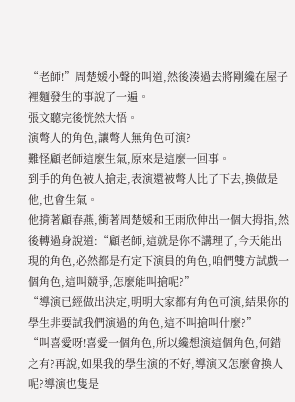“老師!”周楚媛小聲的叫道,然後湊過去將剛纔在屋子裡麵發生的事說了一遍。
張文聽完後恍然大悟。
演彆人的角色,讓彆人無角色可演?
難怪顧老師這麼生氣,原來是這麼一回事。
到手的角色被人搶走,表演還被彆人比了下去,換做是他,也會生氣。
他揹著顧春燕,衝著周楚媛和王雨欣伸出一個大拇指,然後轉過身說道:“顧老師,這就是你不講理了,今天能出現的角色,必然都是冇定下演員的角色,咱們雙方試戲一個角色,這叫競爭,怎麼能叫搶呢?”
“導演已經做出決定,明明大家都有角色可演,結果你的學生非要試我們演過的角色,這不叫搶叫什麼?”
“叫喜愛呀!喜愛一個角色,所以纔想演這個角色,何錯之有?再說,如果我的學生演的不好,導演又怎麼會換人呢?導演也隻是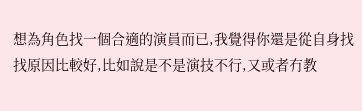想為角色找一個合適的演員而已,我覺得你還是從自身找找原因比較好,比如說是不是演技不行,又或者冇教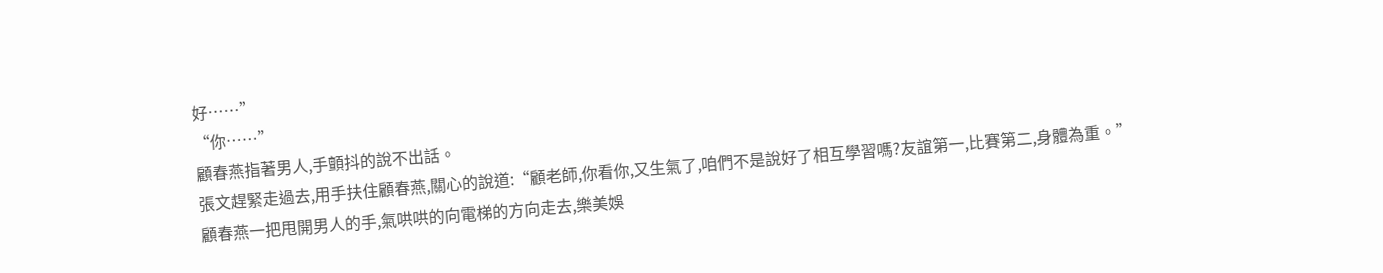好……”
“你……”
顧春燕指著男人,手顫抖的說不出話。
張文趕緊走過去,用手扶住顧春燕,關心的說道:“顧老師,你看你,又生氣了,咱們不是說好了相互學習嗎?友誼第一,比賽第二,身體為重。”
顧春燕一把甩開男人的手,氣哄哄的向電梯的方向走去,樂美娛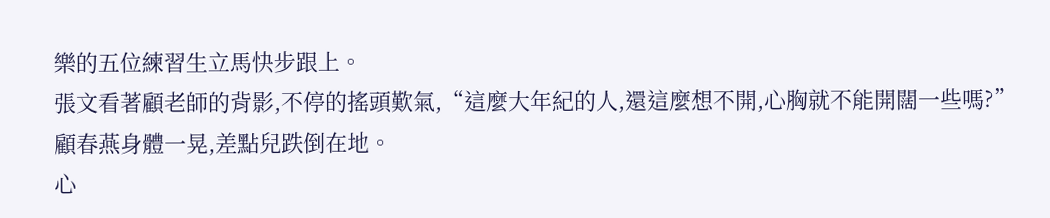樂的五位練習生立馬快步跟上。
張文看著顧老師的背影,不停的搖頭歎氣,“這麼大年紀的人,還這麼想不開,心胸就不能開闊一些嗎?”
顧春燕身體一晃,差點兒跌倒在地。
心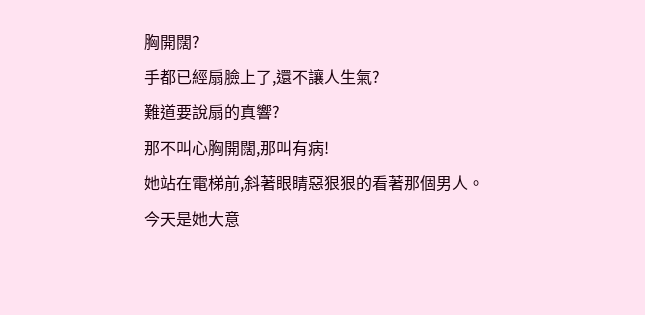胸開闊?
手都已經扇臉上了,還不讓人生氣?
難道要說扇的真響?
那不叫心胸開闊,那叫有病!
她站在電梯前,斜著眼睛惡狠狠的看著那個男人。
今天是她大意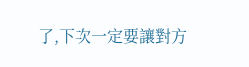了,下次一定要讓對方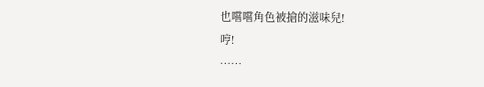也嚐嚐角色被搶的滋味兒!
哼!
……